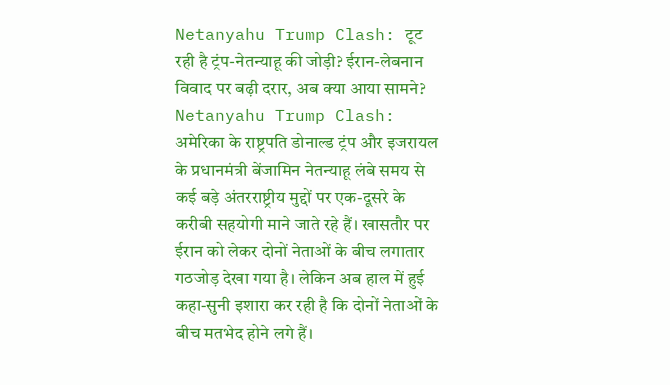Netanyahu Trump Clash: टूट रही है ट्रंप-नेतन्याहू की जोड़ी? ईरान-लेबनान विवाद पर बढ़ी दरार, अब क्या आया सामने?
Netanyahu Trump Clash: अमेरिका के राष्ट्रपति डोनाल्ड ट्रंप और इजरायल के प्रधानमंत्री बेंजामिन नेतन्याहू लंबे समय से कई बड़े अंतरराष्ट्रीय मुद्दों पर एक-दूसरे के करीबी सहयोगी माने जाते रहे हैं। खासतौर पर ईरान को लेकर दोनों नेताओं के बीच लगातार गठजोड़ देखा गया है। लेकिन अब हाल में हुई कहा-सुनी इशारा कर रही है कि दोनों नेताओं के बीच मतभेद होने लगे हैं।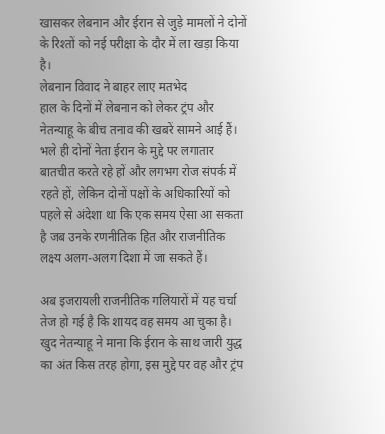खासकर लेबनान और ईरान से जुड़े मामलों ने दोनों के रिश्तों को नई परीक्षा के दौर में ला खड़ा किया है।
लेबनान विवाद ने बाहर लाए मतभेद
हाल के दिनों में लेबनान को लेकर ट्रंप और नेतन्याहू के बीच तनाव की खबरें सामने आई हैं। भले ही दोनों नेता ईरान के मुद्दे पर लगातार बातचीत करते रहे हों और लगभग रोज संपर्क में रहते हों, लेकिन दोनों पक्षों के अधिकारियों को पहले से अंदेशा था कि एक समय ऐसा आ सकता है जब उनके रणनीतिक हित और राजनीतिक लक्ष्य अलग-अलग दिशा में जा सकते हैं।

अब इजरायली राजनीतिक गलियारों में यह चर्चा तेज हो गई है कि शायद वह समय आ चुका है। खुद नेतन्याहू ने माना कि ईरान के साथ जारी युद्ध का अंत किस तरह होगा, इस मुद्दे पर वह और ट्रंप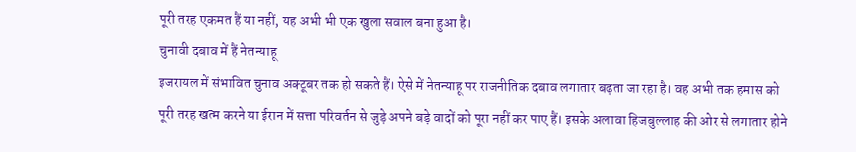पूरी तरह एकमत हैं या नहीं, यह अभी भी एक खुला सवाल बना हुआ है।
चुनावी दबाव में हैं नेतन्याहू
इजरायल में संभावित चुनाव अक्टूबर तक हो सकते हैं। ऐसे में नेतन्याहू पर राजनीतिक दबाव लगातार बढ़ता जा रहा है। वह अभी तक हमास को पूरी तरह खत्म करने या ईरान में सत्ता परिवर्तन से जुड़े अपने बड़े वादों को पूरा नहीं कर पाए हैं। इसके अलावा हिजबुल्लाह की ओर से लगातार होने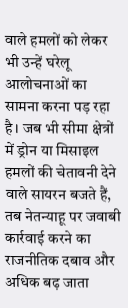वाले हमलों को लेकर भी उन्हें घरेलू आलोचनाओं का सामना करना पड़ रहा है। जब भी सीमा क्षेत्रों में ड्रोन या मिसाइल हमलों की चेतावनी देने वाले सायरन बजते हैं, तब नेतन्याहू पर जवाबी कार्रवाई करने का राजनीतिक दबाव और अधिक बढ़ जाता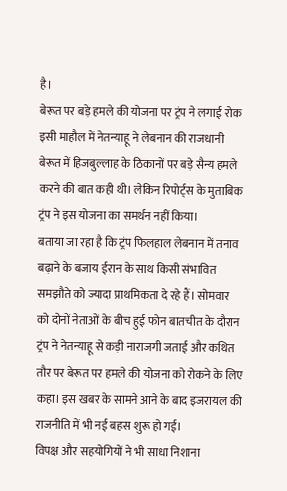है।
बेरूत पर बड़े हमले की योजना पर ट्रंप ने लगाई रोक
इसी माहौल में नेतन्याहू ने लेबनान की राजधानी बेरूत में हिजबुल्लाह के ठिकानों पर बड़े सैन्य हमले करने की बात कही थी। लेकिन रिपोर्ट्स के मुताबिक ट्रंप ने इस योजना का समर्थन नहीं किया।
बताया जा रहा है कि ट्रंप फिलहाल लेबनान में तनाव बढ़ाने के बजाय ईरान के साथ किसी संभावित समझौते को ज्यादा प्राथमिकता दे रहे हैं। सोमवार को दोनों नेताओं के बीच हुई फोन बातचीत के दौरान ट्रंप ने नेतन्याहू से कड़ी नाराजगी जताई और कथित तौर पर बेरूत पर हमले की योजना को रोकने के लिए कहा। इस खबर के सामने आने के बाद इजरायल की राजनीति में भी नई बहस शुरू हो गई।
विपक्ष और सहयोगियों ने भी साधा निशाना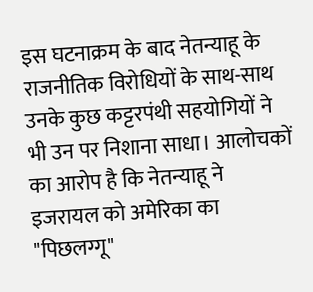इस घटनाक्रम के बाद नेतन्याहू के राजनीतिक विरोधियों के साथ-साथ उनके कुछ कट्टरपंथी सहयोगियों ने भी उन पर निशाना साधा। आलोचकों का आरोप है कि नेतन्याहू ने इजरायल को अमेरिका का "पिछलग्गू"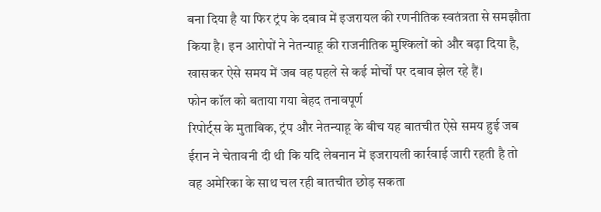बना दिया है या फिर ट्रंप के दबाव में इजरायल की रणनीतिक स्वतंत्रता से समझौता किया है। इन आरोपों ने नेतन्याहू की राजनीतिक मुश्किलों को और बढ़ा दिया है, खासकर ऐसे समय में जब वह पहले से कई मोर्चों पर दबाव झेल रहे हैं।
फोन कॉल को बताया गया बेहद तनावपूर्ण
रिपोर्ट्स के मुताबिक, ट्रंप और नेतन्याहू के बीच यह बातचीत ऐसे समय हुई जब ईरान ने चेतावनी दी थी कि यदि लेबनान में इजरायली कार्रवाई जारी रहती है तो वह अमेरिका के साथ चल रही बातचीत छोड़ सकता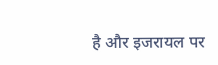है और इजरायल पर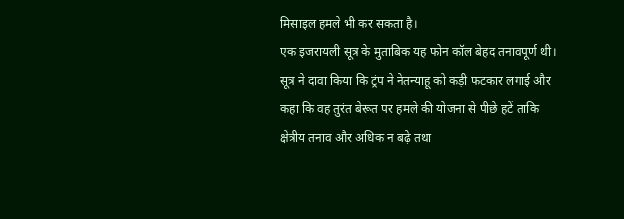मिसाइल हमले भी कर सकता है।
एक इजरायली सूत्र के मुताबिक यह फोन कॉल बेहद तनावपूर्ण थी। सूत्र ने दावा किया कि ट्रंप ने नेतन्याहू को कड़ी फटकार लगाई और कहा कि वह तुरंत बेरूत पर हमले की योजना से पीछे हटें ताकि क्षेत्रीय तनाव और अधिक न बढ़े तथा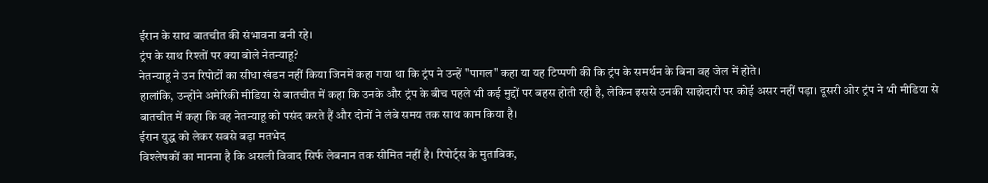ईरान के साथ बातचीत की संभावना बनी रहे।
ट्रंप के साथ रिश्तों पर क्या बोले नेतन्याहू?
नेतन्याहू ने उन रिपोर्टों का सीधा खंडन नहीं किया जिनमें कहा गया था कि ट्रंप ने उन्हें "पागल" कहा या यह टिप्पणी की कि ट्रंप के समर्थन के बिना वह जेल में होते।
हालांकि, उन्होंने अमेरिकी मीडिया से बातचीत में कहा कि उनके और ट्रंप के बीच पहले भी कई मुद्दों पर बहस होती रही है, लेकिन इससे उनकी साझेदारी पर कोई असर नहीं पड़ा। दूसरी ओर ट्रंप ने भी मीडिया से बातचीत में कहा कि वह नेतन्याहू को पसंद करते हैं और दोनों ने लंबे समय तक साथ काम किया है।
ईरान युद्ध को लेकर सबसे बड़ा मतभेद
विश्लेषकों का मानना है कि असली विवाद सिर्फ लेबनान तक सीमित नहीं है। रिपोर्ट्स के मुताबिक,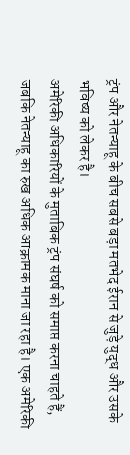ट्रंप और नेतन्याहू के बीच सबसे बड़ा मतभेद ईरान से जुड़े युद्ध और उसके भविष्य को लेकर है।
अमेरिकी अधिकारियों के मुताबिक ट्रंप संघर्ष को समाप्त करना चाहते हैं, जबकि नेतन्याहू का रुख अधिक आक्रामक माना जा रहा है। एक अमेरिकी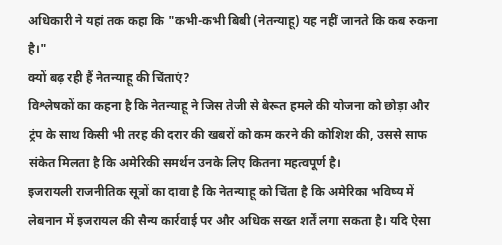अधिकारी ने यहां तक कहा कि "कभी-कभी बिबी (नेतन्याहू) यह नहीं जानते कि कब रुकना है।"
क्यों बढ़ रही हैं नेतन्याहू की चिंताएं?
विश्लेषकों का कहना है कि नेतन्याहू ने जिस तेजी से बेरूत हमले की योजना को छोड़ा और ट्रंप के साथ किसी भी तरह की दरार की खबरों को कम करने की कोशिश की, उससे साफ संकेत मिलता है कि अमेरिकी समर्थन उनके लिए कितना महत्वपूर्ण है।
इजरायली राजनीतिक सूत्रों का दावा है कि नेतन्याहू को चिंता है कि अमेरिका भविष्य में लेबनान में इजरायल की सैन्य कार्रवाई पर और अधिक सख्त शर्तें लगा सकता है। यदि ऐसा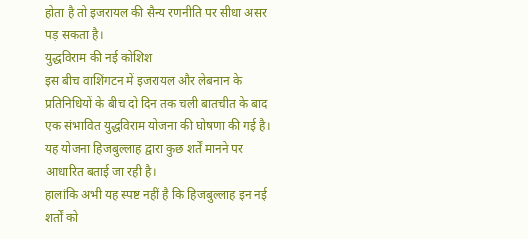होता है तो इजरायल की सैन्य रणनीति पर सीधा असर पड़ सकता है।
युद्धविराम की नई कोशिश
इस बीच वाशिंगटन में इजरायल और लेबनान के प्रतिनिधियों के बीच दो दिन तक चली बातचीत के बाद एक संभावित युद्धविराम योजना की घोषणा की गई है। यह योजना हिजबुल्लाह द्वारा कुछ शर्तें मानने पर आधारित बताई जा रही है।
हालांकि अभी यह स्पष्ट नहीं है कि हिजबुल्लाह इन नई शर्तों को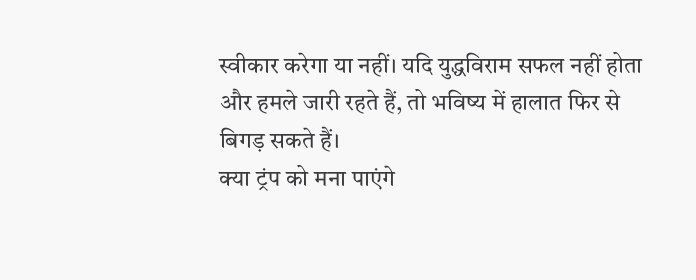स्वीकार करेगा या नहीं। यदि युद्धविराम सफल नहीं होता और हमले जारी रहते हैं, तो भविष्य में हालात फिर से बिगड़ सकते हैं।
क्या ट्रंप को मना पाएंगे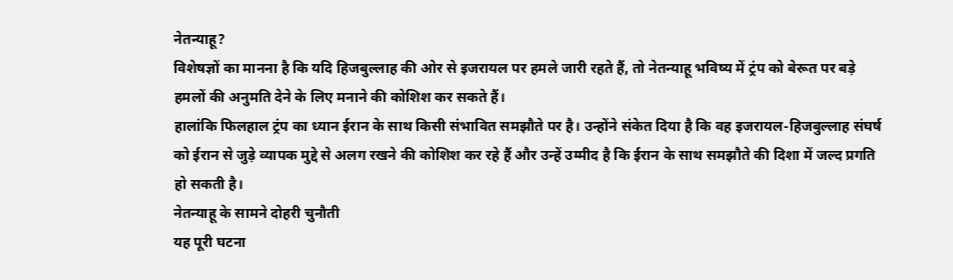नेतन्याहू?
विशेषज्ञों का मानना है कि यदि हिजबुल्लाह की ओर से इजरायल पर हमले जारी रहते हैं, तो नेतन्याहू भविष्य में ट्रंप को बेरूत पर बड़े हमलों की अनुमति देने के लिए मनाने की कोशिश कर सकते हैं।
हालांकि फिलहाल ट्रंप का ध्यान ईरान के साथ किसी संभावित समझौते पर है। उन्होंने संकेत दिया है कि वह इजरायल-हिजबुल्लाह संघर्ष को ईरान से जुड़े व्यापक मुद्दे से अलग रखने की कोशिश कर रहे हैं और उन्हें उम्मीद है कि ईरान के साथ समझौते की दिशा में जल्द प्रगति हो सकती है।
नेतन्याहू के सामने दोहरी चुनौती
यह पूरी घटना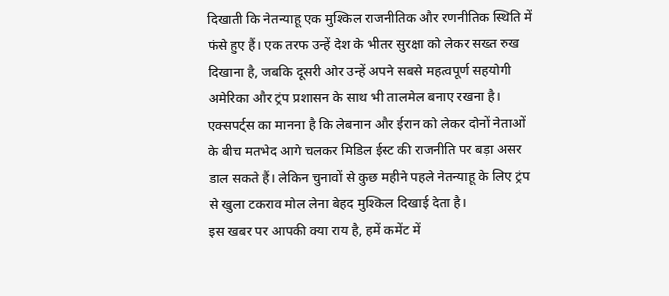दिखाती कि नेतन्याहू एक मुश्किल राजनीतिक और रणनीतिक स्थिति में फंसे हुए हैं। एक तरफ उन्हें देश के भीतर सुरक्षा को लेकर सख्त रुख दिखाना है, जबकि दूसरी ओर उन्हें अपने सबसे महत्वपूर्ण सहयोगी अमेरिका और ट्रंप प्रशासन के साथ भी तालमेल बनाए रखना है। एक्सपर्ट्स का मानना है कि लेबनान और ईरान को लेकर दोनों नेताओं के बीच मतभेद आगे चलकर मिडिल ईस्ट की राजनीति पर बड़ा असर डाल सकते हैं। लेकिन चुनावों से कुछ महीने पहले नेतन्याहू के लिए ट्रंप से खुला टकराव मोल लेना बेहद मुश्किल दिखाई देता है।
इस खबर पर आपकी क्या राय है, हमें कमेंट में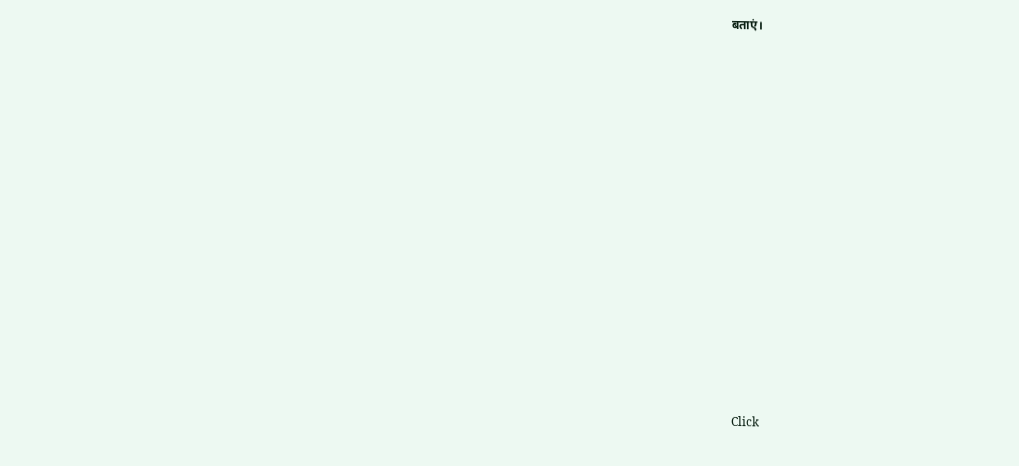बताएं।
















Click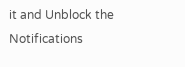it and Unblock the Notifications